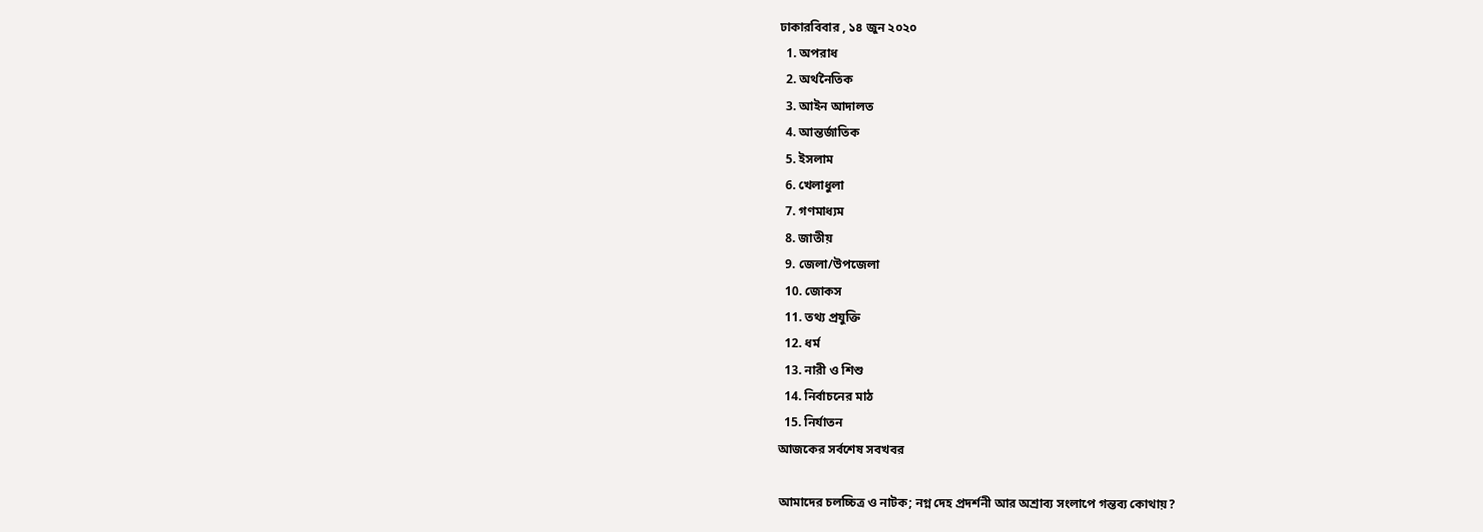ঢাকারবিবার , ১৪ জুন ২০২০
  1. অপরাধ
  2. অর্থনৈতিক
  3. আইন আদালত
  4. আন্তর্জাতিক
  5. ইসলাম
  6. খেলাধুলা
  7. গণমাধ্যম
  8. জাতীয়
  9. জেলা/উপজেলা
  10. জোকস
  11. তথ্য প্রযুক্তি
  12. ধর্ম
  13. নারী ও শিশু
  14. নির্বাচনের মাঠ
  15. নির্যাতন
আজকের সর্বশেষ সবখবর

আমাদের চলচ্চিত্র ও নাটক; নগ্ন দেহ প্রদর্শনী আর অশ্রাব্য সংলাপে গন্তব্য কোথায়?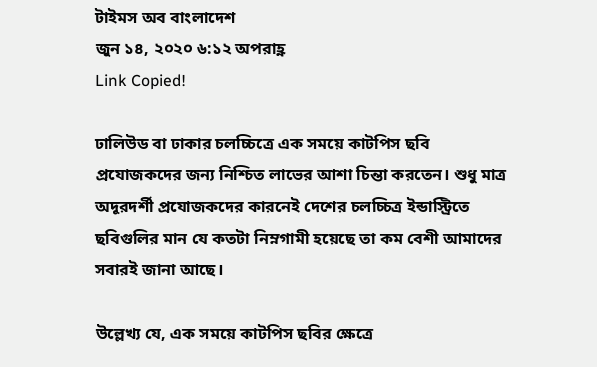টাইমস অব বাংলাদেশ
জুন ১৪, ২০২০ ৬:১২ অপরাহ্ণ
Link Copied!

ঢালিউড বা ঢাকার চলচ্চিত্রে এক সময়ে কাটপিস ছবি প্রযোজকদের জন্য নিশ্চিত লাভের আশা চিন্তা করতেন। শুধু মাত্র অদূরদর্শী প্রযোজকদের কারনেই দেশের চলচ্চিত্র ইন্ডাস্ট্রিতে ছবিগুলির মান যে কতটা নিম্নগামী হয়েছে তা কম বেশী আমাদের সবারই জানা আছে।

উল্লেখ্য যে, এক সময়ে কাটপিস ছবির ক্ষেত্রে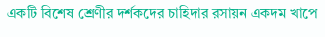একটি বিশেষ শ্রেণীর দর্শকদের চাহিদার রসায়ন একদম খাপে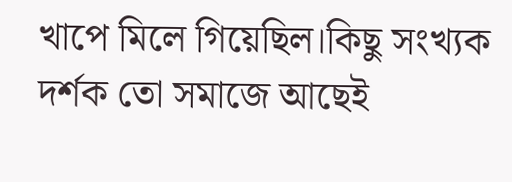খাপে মিলে গিয়েছিল।কিছু সংখ্যক দর্শক তো সমাজে আছেই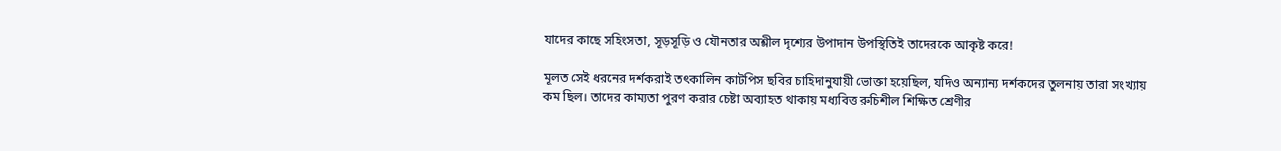যাদের কাছে সহিংসতা, সূড়সূড়ি ও যৌনতার অশ্লীল দৃশ্যের উপাদান উপস্থিতিই তাদেরকে আকৃষ্ট করে!

মূলত সেই ধরনের দর্শকরাই তৎকালিন কাটপিস ছবির চাহিদানুযায়ী ভোক্তা হয়েছিল, যদিও অন্যান্য দর্শকদের তুলনায় তারা সংখ্যায় কম ছিল। তাদের কাম্যতা পুরণ করার চেষ্টা অব্যাহত থাকায় মধ্যবিত্ত রুচিশীল শিক্ষিত শ্রেণীর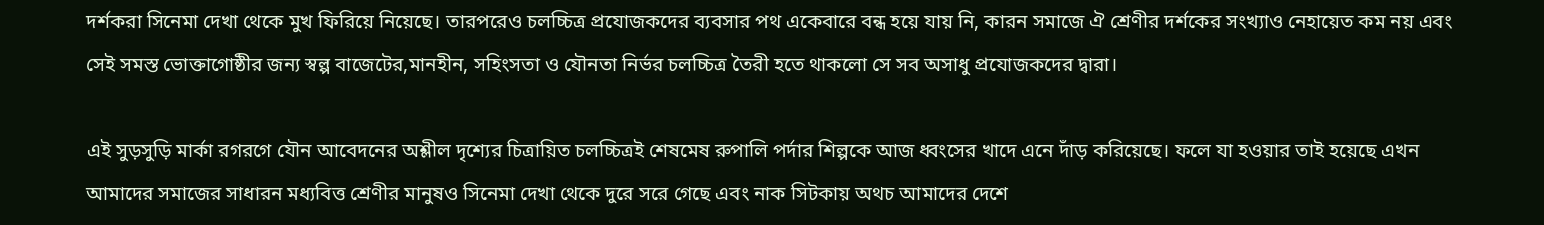দর্শকরা সিনেমা দেখা থেকে মুখ ফিরিয়ে নিয়েছে। তারপরেও চলচ্চিত্র প্রযোজকদের ব্যবসার পথ একেবারে বন্ধ হয়ে যায় নি, কারন সমাজে ঐ শ্রেণীর দর্শকের সংখ্যাও নেহায়েত কম নয় এবং সেই সমস্ত ভোক্তাগোষ্ঠীর জন্য স্বল্প বাজেটের,মানহীন, সহিংসতা ও যৌনতা নির্ভর চলচ্চিত্র তৈরী হতে থাকলো সে সব অসাধু প্রযোজকদের দ্বারা।

এই সুড়সুড়ি মার্কা রগরগে যৌন আবেদনের অশ্লীল দৃশ্যের চিত্রায়িত চলচ্চিত্রই শেষমেষ রুপালি পর্দার শিল্পকে আজ ধ্বংসের খাদে এনে দাঁড় করিয়েছে। ফলে যা হওয়ার তাই হয়েছে এখন আমাদের সমাজের সাধারন মধ্যবিত্ত শ্রেণীর মানুষও সিনেমা দেখা থেকে দুরে সরে গেছে এবং নাক সিটকায় অথচ আমাদের দেশে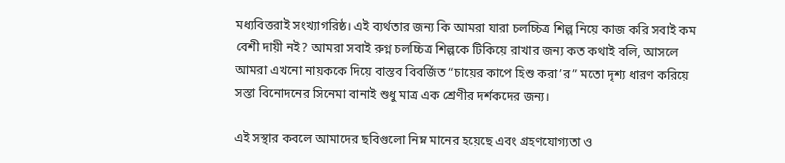মধ্যবিত্তরাই সংখ্যাগরিষ্ঠ। এই ব্যর্থতার জন্য কি আমরা যারা চলচ্চিত্র শিল্প নিয়ে কাজ করি সবাই কম বেশী দায়ী নই? আমরা সবাই রুগ্ন চলচ্চিত্র শিল্পকে টিকিয়ে রাখার জন্য কত কথাই বলি, আসলে আমরা এখনো নায়ককে দিয়ে বাস্তব বিবর্জিত “চায়ের কাপে হিশু করা’র” মতো দৃশ্য ধারণ করিয়ে সস্তা বিনোদনের সিনেমা বানাই শুধু মাত্র এক শ্রেণীর দর্শকদের জন্য।

এই সস্থার কবলে আমাদের ছবিগুলো নিম্ন মানের হয়েছে এবং গ্রহণযোগ্যতা ও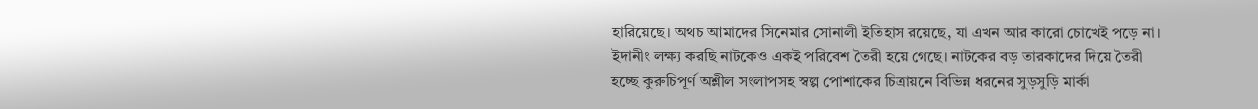হারিয়েছে। অথচ আমাদের সিনেমার সোনালী ইতিহাস রয়েছে, যা এখন আর কারো চোখেই পড়ে না। ইদানীং লক্ষ্য করছি নাটকেও একই পরিবেশ তৈরী হয়ে গেছে। নাটকের বড় তারকাদের দিয়ে তৈরী হচ্ছে কুরুচিপূর্ণ অশ্লীল সংলাপসহ স্বল্প পোশাকের চিত্রায়নে বিভিন্ন ধরনের সুড়সুড়ি মার্কা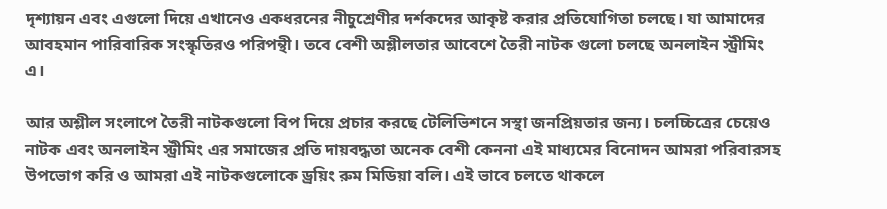দৃশ্যায়ন এবং এগুলো দিয়ে এখানেও একধরনের নীচুশ্রেণীর দর্শকদের আকৃষ্ট করার প্রতিযোগিতা চলছে। যা আমাদের আবহমান পারিবারিক সংস্কৃতিরও পরিপন্থী। তবে বেশী অশ্লীলতার আবেশে তৈরী নাটক গুলো চলছে অনলাইন স্ট্রীমিং এ।

আর অশ্লীল সংলাপে তৈরী নাটকগুলো বিপ দিয়ে প্রচার করছে টেলিভিশনে সস্থা জনপ্রিয়তার জন্য। চলচ্চিত্রের চেয়েও নাটক এবং অনলাইন স্ট্রীমিং এর সমাজের প্রতি দায়বদ্ধতা অনেক বেশী কেননা এই মাধ্যমের বিনোদন আমরা পরিবারসহ উপভোগ করি ও আমরা এই নাটকগুলোকে ড্রয়িং রুম মিডিয়া বলি। এই ভাবে চলতে থাকলে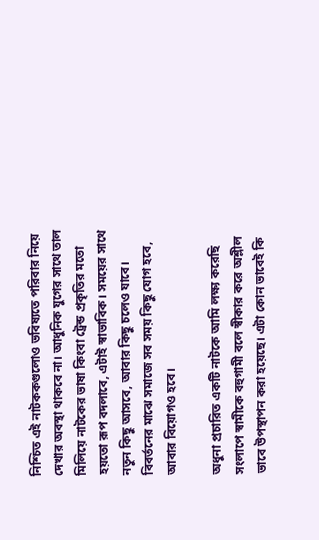নিশ্চিত এই নাটককগুলোও ভবিষ্যতে পরিবার নিয়ে দেখার অবস্থা থাকবে না। আধুনিক যুগের সাথে তাল মিলিয়ে নাটকের ভাষা কিংবা ট্রেন্ড প্রকৃতির মতো হয়তো রূপ বদলাবে, এটাই স্বাভাবিক। সময়ের সাথে নতুন কিছু আসবে, আবার কিছু চলেও যাবে। বিবর্তনের মাঝে সমাজে সব সময় কিছু যোগ হবে, আবার বিয়োগও হবে।

অধুনা প্রচারিত একটি নাটকে আমি লক্ষ্য করেছি সংলাপে স্বামীকে বহুগামী বলে স্বীকার করে অশ্লীল ভাবে উপস্থাপন করা হয়েছে। এটা কোন ভাবেই কি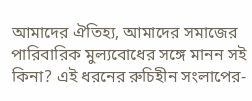আমাদের ঐতিহ্য, আমাদের সমাজের পারিবারিক মুল্যবোধের সঙ্গে মানন সই কিনা? এই ধরনের রুচিহীন সংলাপের-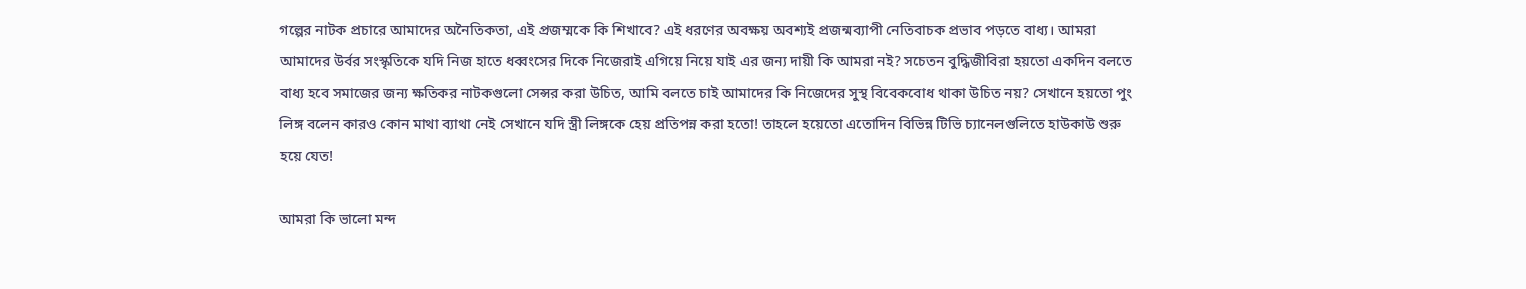গল্পের নাটক প্রচারে আমাদের অনৈতিকতা, এই প্রজম্মকে কি শিখাবে? এই ধরণের অবক্ষয় অবশ্যই প্রজন্মব্যাপী নেতিবাচক প্রভাব পড়তে বাধ্য। আমরা আমাদের উর্বর সংস্কৃতিকে যদি নিজ হাতে ধব্বংসের দিকে নিজেরাই এগিয়ে নিয়ে যাই এর জন্য দায়ী কি আমরা নই? সচেতন বুদ্ধিজীবিরা হয়তো একদিন বলতে বাধ্য হবে সমাজের জন্য ক্ষতিকর নাটকগুলো সেন্সর করা উচিত, আমি বলতে চাই আমাদের কি নিজেদের সুস্থ বিবেকবোধ থাকা উচিত নয়? সেখানে হয়তো পুং লিঙ্গ বলেন কারও কোন মাথা ব্যাথা নেই সেখানে যদি স্ত্রী লিঙ্গকে হেয় প্রতিপন্ন করা হতো! তাহলে হয়েতো এতোদিন বিভিন্ন টিভি চ্যানেলগুলিতে হাউকাউ শুরু হয়ে যেত!

আমরা কি ভালো মন্দ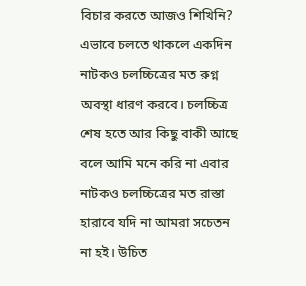বিচার করতে আজও শিখিনি? এভাবে চলতে থাকলে একদিন নাটকও চলচ্চিত্রের মত রুগ্ন অবস্থা ধারণ করবে। চলচ্চিত্র শেষ হতে আর কিছু বাকী আছে বলে আমি মনে করি না এবার নাটকও চলচ্চিত্রের মত রাস্তা হারাবে যদি না আমরা সচেতন না হই। উচিত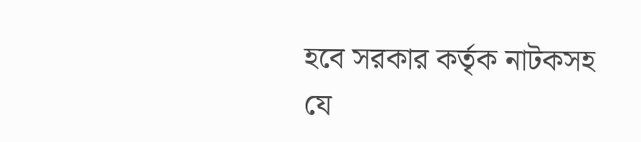হবে সরকার কর্তৃক নাটকসহ যে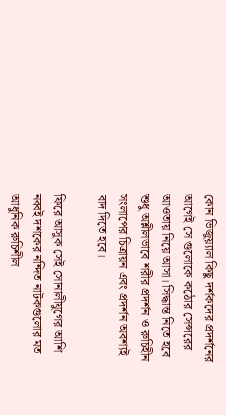কোন ভিজুয়্যাল কিছু দর্শকদের প্রদর্শনের আগেই সে গুলোকে কঠোর সেন্সরের আওতায় নিয়ে আসা। সিদ্ধান্ত নিতে হবে শুধু অশ্লীলভাবে শরীর প্রদর্শন ও রুচিহীন সংলাপের চিত্রায়ন এবং প্রদর্শন অবশ্যই বাদ দিতে হবে।

ফিরে আসুক সেই সোনালীযুগের আশি নব্বই দশকের নন্দিত নাটকগুলোর মত আধুনিক রুচিশীল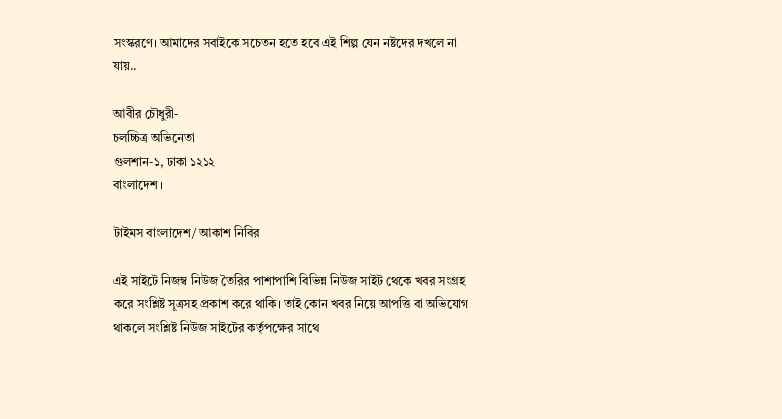সংস্করণে। আমাদের সবাইকে সচেতন হতে হবে এই শিল্প যেন নষ্টদের দখলে না যায়..

আবীর চৌধুরী-
চলচ্চিত্র অভিনেতা
গুলশান-১, ঢাকা ১২১২
বাংলাদেশ ।

টাইমস বাংলাদেশ/ আকাশ নিবির

এই সাইটে নিজম্ব নিউজ তৈরির পাশাপাশি বিভিন্ন নিউজ সাইট থেকে খবর সংগ্রহ করে সংশ্লিষ্ট সূত্রসহ প্রকাশ করে থাকি। তাই কোন খবর নিয়ে আপত্তি বা অভিযোগ থাকলে সংশ্লিষ্ট নিউজ সাইটের কর্তৃপক্ষের সাথে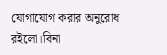যোগাযোগ করার অনুরোধ রইলো।বিনা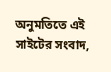অনুমতিতে এই সাইটের সংবাদ,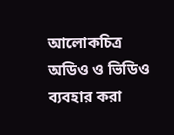আলোকচিত্র অডিও ও ভিডিও ব্যবহার করা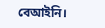বেআইনি।